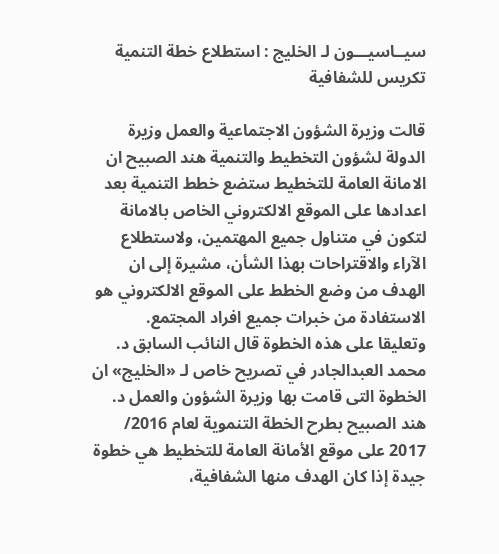سيــاسيـــون لـ الخليج : استطلاع خطة التنمية تكريس للشفافية

قالت وزيرة الشؤون الاجتماعية والعمل وزيرة الدولة لشؤون التخطيط والتنمية هند الصبيح ان الامانة العامة للتخطيط ستضع خطط التنمية بعد اعدادها على الموقع الالكتروني الخاص بالامانة لتكون في متناول جميع المهتمين، ولاستطلاع الآراء والاقتراحات بهذا الشأن، مشيرة إلى ان الهدف من وضع الخطط على الموقع الالكتروني هو الاستفادة من خبرات جميع افراد المجتمع.
وتعليقا على هذه الخطوة قال النائب السابق د. محمد العبدالجادر في تصريح خاص لـ «الخليج» ان الخطوة التى قامت بها وزيرة الشؤون والعمل د. هند الصبيح بطرح الخطة التنموية لعام 2016/ 2017 على موقع الأمانة العامة للتخطيط هي خطوة جيدة إذا كان الهدف منها الشفافية،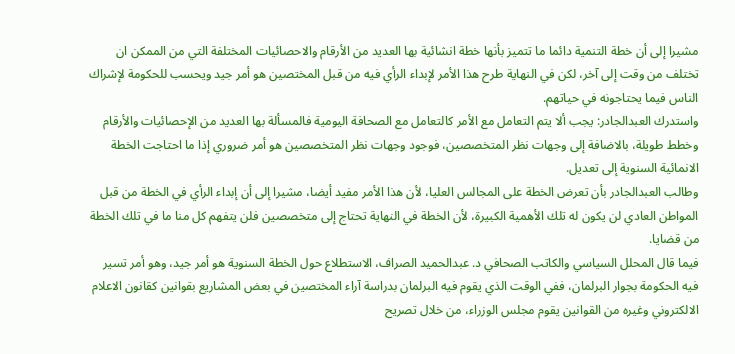مشيرا إلى أن خطة التنمية دائما ما تتميز بأنها خطة انشائية بها العديد من الأرقام والاحصائيات المختلفة التي من الممكن ان تختلف من وقت إلى آخر، لكن في النهاية طرح هذا الأمر لإبداء الرأي فيه من قبل المختصين هو أمر جيد ويحسب للحكومة لإشراك الناس فيما يحتاجونه في حياتهم.
واستدرك العبدالجادر: يجب ألا يتم التعامل مع الأمر كالتعامل مع الصحافة اليومية فالمسألة بها العديد من الإحصائيات والأرقام وخطط طويلة، بالاضافة إلى وجهات نظر المتخصصين، فوجود وجهات نظر المتخصصين هو أمر ضروري إذا ما احتاجت الخطة الانمائية السنوية إلى تعديل.
وطالب العبدالجادر بأن تعرض الخطة على المجالس العليا، لأن هذا الأمر مفيد أيضا، مشيرا إلى أن إبداء الرأي في الخطة من قبل المواطن العادي لن يكون له تلك الأهمية الكبيرة، لأن الخطة في النهاية تحتاج إلى متخصصين فلن يتفهم كل منا ما في تلك الخطة من قضايا.
فيما قال المحلل السياسي والكاتب الصحافي د. عبدالحميد الصراف، الاستطلاع حول الخطة السنوية هو أمر جيد، وهو أمر تسير فيه الحكومة بجوار البرلمان، ففي الوقت الذي يقوم فيه البرلمان بدراسة آراء المختصين في بعض المشاريع بقوانين كقانون الاعلام الالكتروني وغيره من القوانين يقوم مجلس الوزراء، من خلال تصريح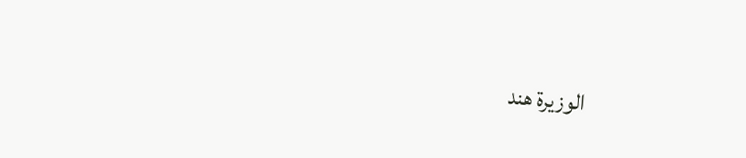الوزيرة هند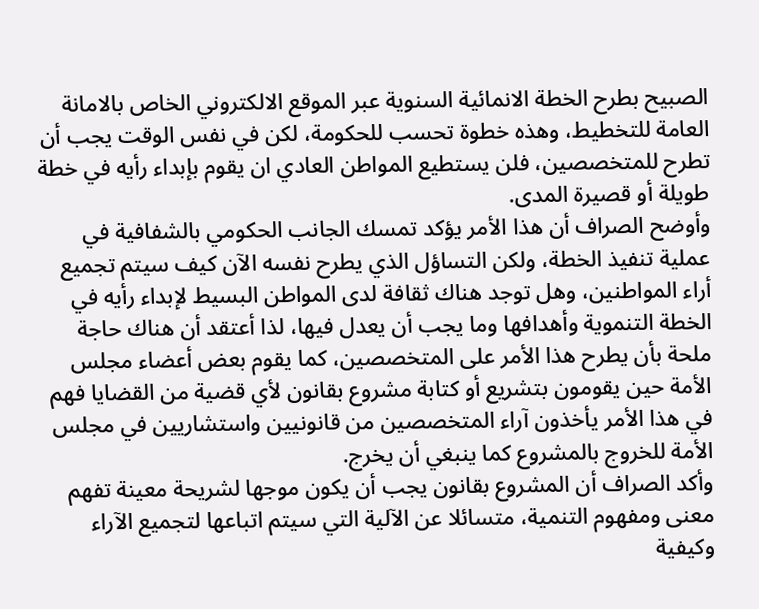الصبيح بطرح الخطة الانمائية السنوية عبر الموقع الالكتروني الخاص بالامانة العامة للتخطيط، وهذه خطوة تحسب للحكومة، لكن في نفس الوقت يجب أن تطرح للمتخصصين، فلن يستطيع المواطن العادي ان يقوم بإبداء رأيه في خطة طويلة أو قصيرة المدى.
وأوضح الصراف أن هذا الأمر يؤكد تمسك الجانب الحكومي بالشفافية في عملية تنفيذ الخطة، ولكن التساؤل الذي يطرح نفسه الآن كيف سيتم تجميع أراء المواطنين، وهل توجد هناك ثقافة لدى المواطن البسيط لإبداء رأيه في الخطة التنموية وأهدافها وما يجب أن يعدل فيها، لذا أعتقد أن هناك حاجة ملحة بأن يطرح هذا الأمر على المتخصصين، كما يقوم بعض أعضاء مجلس الأمة حين يقومون بتشريع أو كتابة مشروع بقانون لأي قضية من القضايا فهم في هذا الأمر يأخذون آراء المتخصصين من قانونيين واستشاريين في مجلس الأمة للخروج بالمشروع كما ينبغي أن يخرج.
وأكد الصراف أن المشروع بقانون يجب أن يكون موجها لشريحة معينة تفهم معنى ومفهوم التنمية، متسائلا عن الآلية التي سيتم اتباعها لتجميع الآراء وكيفية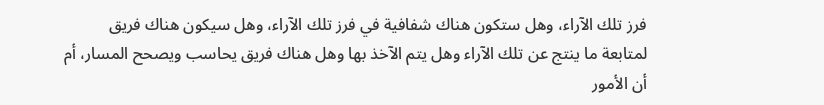فرز تلك الآراء، وهل ستكون هناك شفافية في فرز تلك الآراء، وهل سيكون هناك فريق لمتابعة ما ينتج عن تلك الآراء وهل يتم الآخذ بها وهل هناك فريق يحاسب ويصحح المسار، أم أن الأمور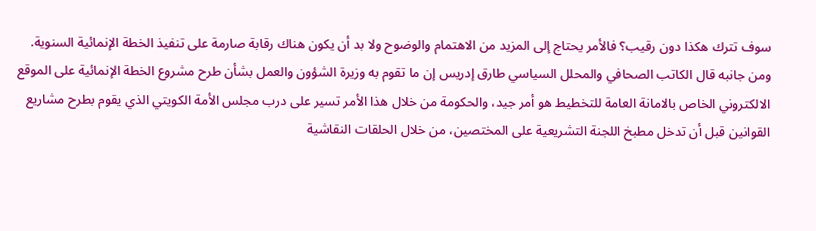سوف تترك هكذا دون رقيب؟ فالأمر يحتاج إلى المزيد من الاهتمام والوضوح ولا بد أن يكون هناك رقابة صارمة على تنفيذ الخطة الإنمائية السنوية.
ومن جانبه قال الكاتب الصحافي والمحلل السياسي طارق إدريس إن ما تقوم به وزيرة الشؤون والعمل بشأن طرح مشروع الخطة الإنمائية على الموقع الالكتروني الخاص بالامانة العامة للتخطيط هو أمر جيد، والحكومة من خلال هذا الأمر تسير على درب مجلس الأمة الكويتي الذي يقوم بطرح مشاريع القوانين قبل أن تدخل مطبخ اللجنة التشريعية على المختصين، من خلال الحلقات النقاشية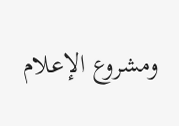ومشروع الإعلام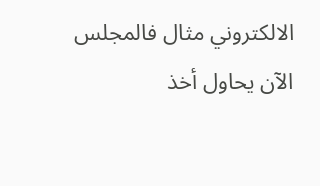الالكتروني مثال فالمجلس الآن يحاول أخذ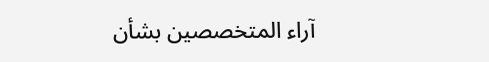آراء المتخصصين بشأن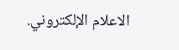الاعلام الإلكتروني.